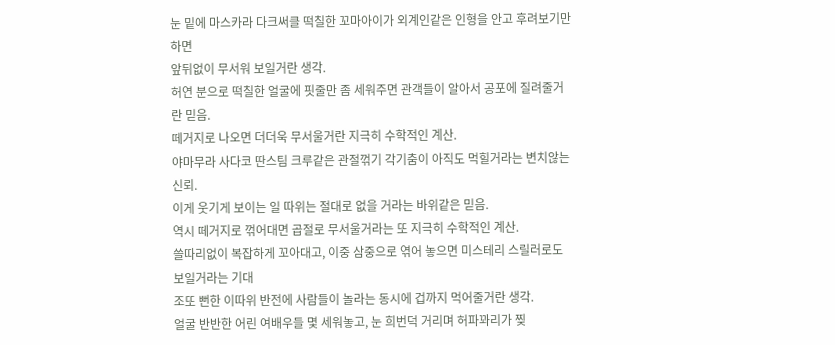눈 밑에 마스카라 다크써클 떡칠한 꼬마아이가 외계인같은 인형을 안고 후려보기만 하면
앞뒤없이 무서워 보일거란 생각.
허연 분으로 떡칠한 얼굴에 핏줄만 좀 세워주면 관객들이 알아서 공포에 질려줄거란 믿음.
떼거지로 나오면 더더욱 무서울거란 지극히 수학적인 계산.
야마무라 사다코 딴스팀 크루같은 관절꺾기 각기춤이 아직도 먹힐거라는 변치않는 신뢰.
이게 웃기게 보이는 일 따위는 절대로 없을 거라는 바위같은 믿음.
역시 떼거지로 꺾어대면 곱절로 무서울거라는 또 지극히 수학적인 계산.
쓸따리없이 복잡하게 꼬아대고, 이중 삼중으로 엮어 놓으면 미스테리 스릴러로도 보일거라는 기대
조또 뻔한 이따위 반전에 사람들이 놀라는 동시에 겁까지 먹어줄거란 생각.
얼굴 반반한 어린 여배우들 몇 세워놓고, 눈 희번덕 거리며 허파꽈리가 찢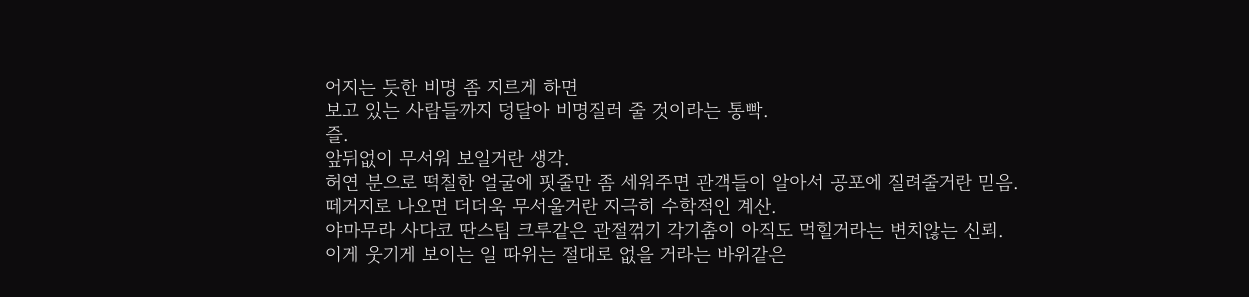어지는 듯한 비명 좀 지르게 하면
보고 있는 사람들까지 덩달아 비명질러 줄 것이라는 통빡.
즐.
앞뒤없이 무서워 보일거란 생각.
허연 분으로 떡칠한 얼굴에 핏줄만 좀 세워주면 관객들이 알아서 공포에 질려줄거란 믿음.
떼거지로 나오면 더더욱 무서울거란 지극히 수학적인 계산.
야마무라 사다코 딴스팀 크루같은 관절꺾기 각기춤이 아직도 먹힐거라는 변치않는 신뢰.
이게 웃기게 보이는 일 따위는 절대로 없을 거라는 바위같은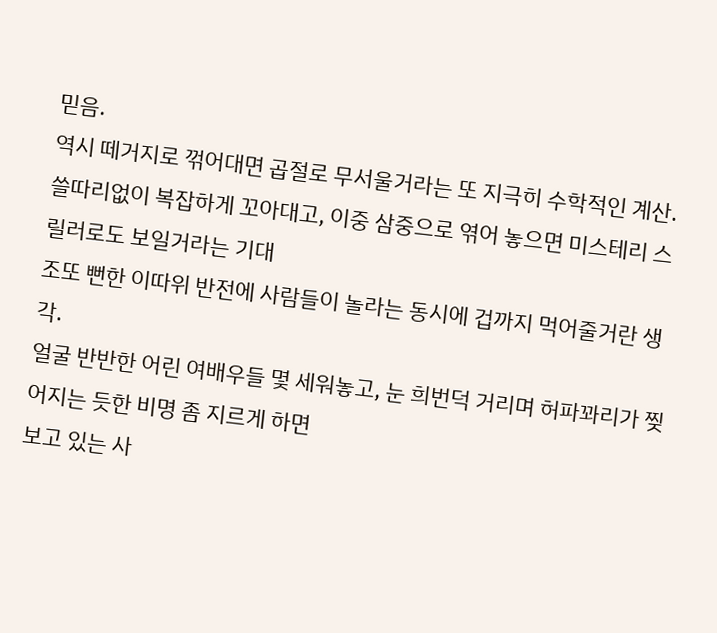믿음.
역시 떼거지로 꺾어대면 곱절로 무서울거라는 또 지극히 수학적인 계산.
쓸따리없이 복잡하게 꼬아대고, 이중 삼중으로 엮어 놓으면 미스테리 스릴러로도 보일거라는 기대
조또 뻔한 이따위 반전에 사람들이 놀라는 동시에 겁까지 먹어줄거란 생각.
얼굴 반반한 어린 여배우들 몇 세워놓고, 눈 희번덕 거리며 허파꽈리가 찢어지는 듯한 비명 좀 지르게 하면
보고 있는 사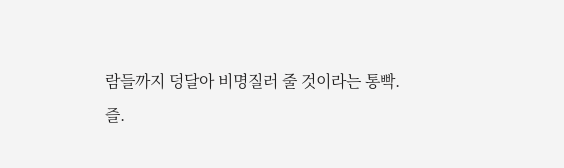람들까지 덩달아 비명질러 줄 것이라는 통빡.
즐.